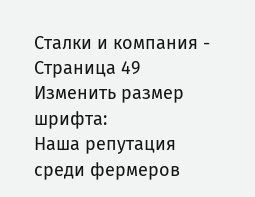Сталки и компания - Страница 49
Изменить размер шрифта:
Наша репутация среди фермеров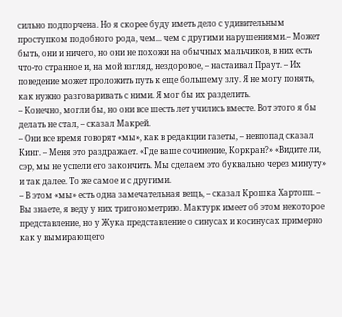сильно подпорчена. Но я скорее буду иметь дело с удивительным проступком подобного рода, чем... чем с другими нарушениями.– Может быть, они и ничего, но они не похожи на обычных мальчиков, в них есть что-то странное и, на мой взгляд, нездоровое, – настаивал Праут. – Их поведение может проложить путь к еще большему злу. Я не могу понять, как нужно разговаривать с ними. Я мог бы их разделить.
– Конечно, могли бы, но они все шесть лет учились вместе. Вот этого я бы делать не стал, – сказал Макрей.
– Они все время говорят «мы», как в редакции газеты, – невпопад сказал Кинг. – Меня это раздражает. «Где ваше сочинение, Коркран?» «Видите ли, сэр, мы не успели его закончить. Мы сделаем это буквально через минуту» и так далее. То же самое и с другими.
– В этом «мы» есть одна замечательная вещь, – сказал Крошка Хартопп. – Вы знаете, я веду у них тригонометрию. Мактурк имеет об этом некоторое представление, но у Жука представление о синусах и косинусах примерно как у вымирающего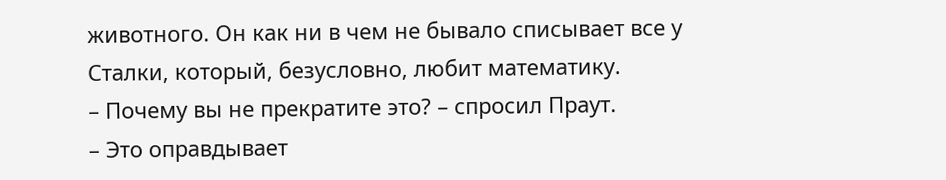животного. Он как ни в чем не бывало списывает все у Сталки, который, безусловно, любит математику.
– Почему вы не прекратите это? – спросил Праут.
– Это оправдывает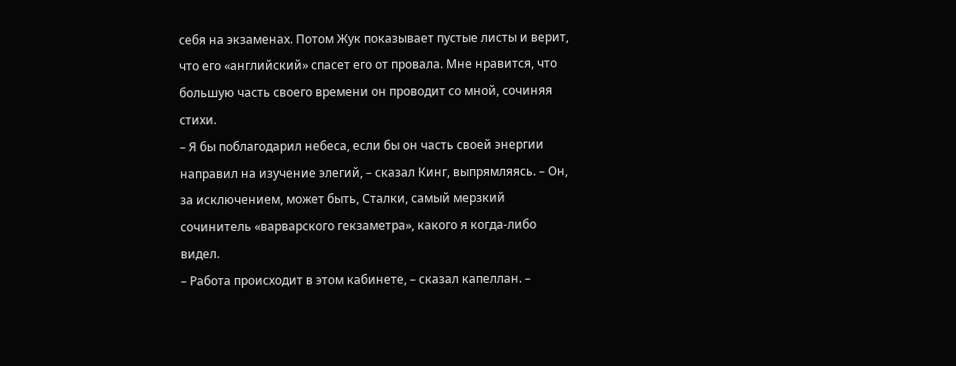себя на экзаменах. Потом Жук показывает пустые листы и верит, что его «английский» спасет его от провала. Мне нравится, что большую часть своего времени он проводит со мной, сочиняя стихи.
– Я бы поблагодарил небеса, если бы он часть своей энергии направил на изучение элегий, – сказал Кинг, выпрямляясь. – Он, за исключением, может быть, Сталки, самый мерзкий сочинитель «варварского гекзаметра», какого я когда-либо видел.
– Работа происходит в этом кабинете, – сказал капеллан. –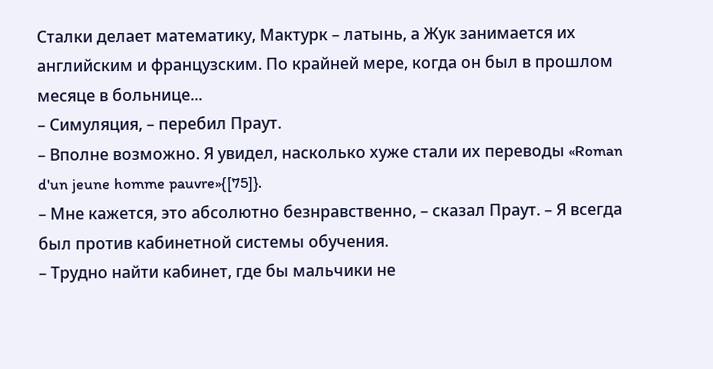Сталки делает математику, Мактурк – латынь, а Жук занимается их английским и французским. По крайней мере, когда он был в прошлом месяце в больнице...
– Симуляция, – перебил Праут.
– Вполне возможно. Я увидел, насколько хуже стали их переводы «Roman d'un jeune homme pauvre»{[75]}.
– Мне кажется, это абсолютно безнравственно, – сказал Праут. – Я всегда был против кабинетной системы обучения.
– Трудно найти кабинет, где бы мальчики не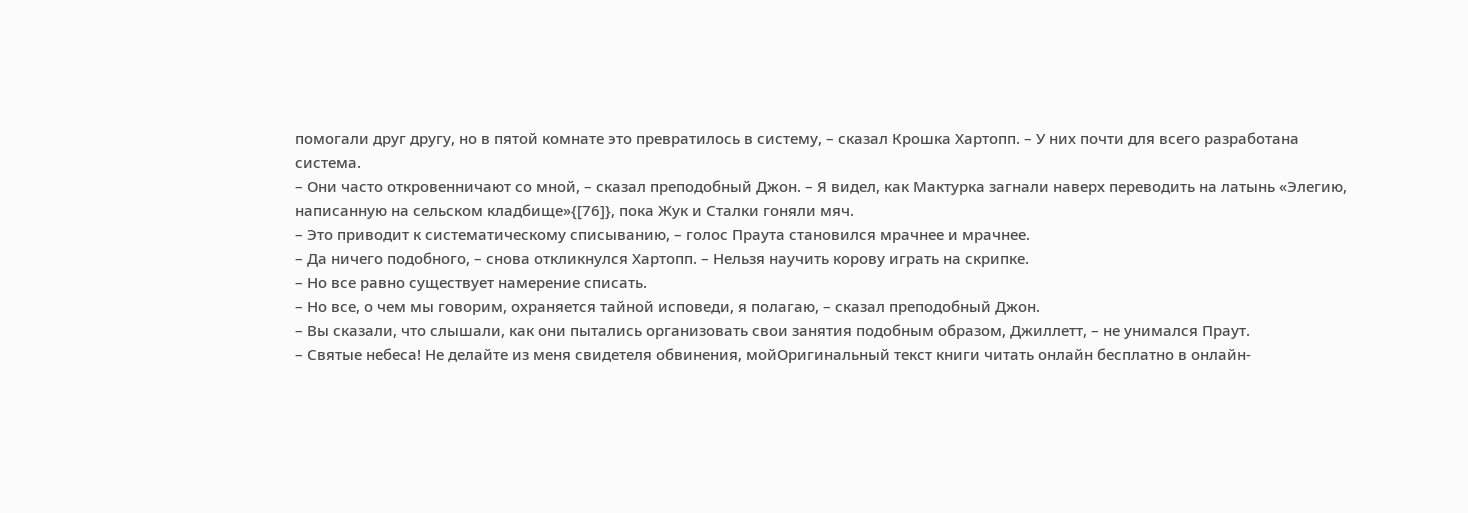помогали друг другу, но в пятой комнате это превратилось в систему, – сказал Крошка Хартопп. – У них почти для всего разработана система.
– Они часто откровенничают со мной, – сказал преподобный Джон. – Я видел, как Мактурка загнали наверх переводить на латынь «Элегию, написанную на сельском кладбище»{[76]}, пока Жук и Сталки гоняли мяч.
– Это приводит к систематическому списыванию, – голос Праута становился мрачнее и мрачнее.
– Да ничего подобного, – снова откликнулся Хартопп. – Нельзя научить корову играть на скрипке.
– Но все равно существует намерение списать.
– Но все, о чем мы говорим, охраняется тайной исповеди, я полагаю, – сказал преподобный Джон.
– Вы сказали, что слышали, как они пытались организовать свои занятия подобным образом, Джиллетт, – не унимался Праут.
– Святые небеса! Не делайте из меня свидетеля обвинения, мойОригинальный текст книги читать онлайн бесплатно в онлайн-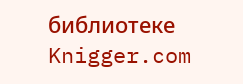библиотеке Knigger.com